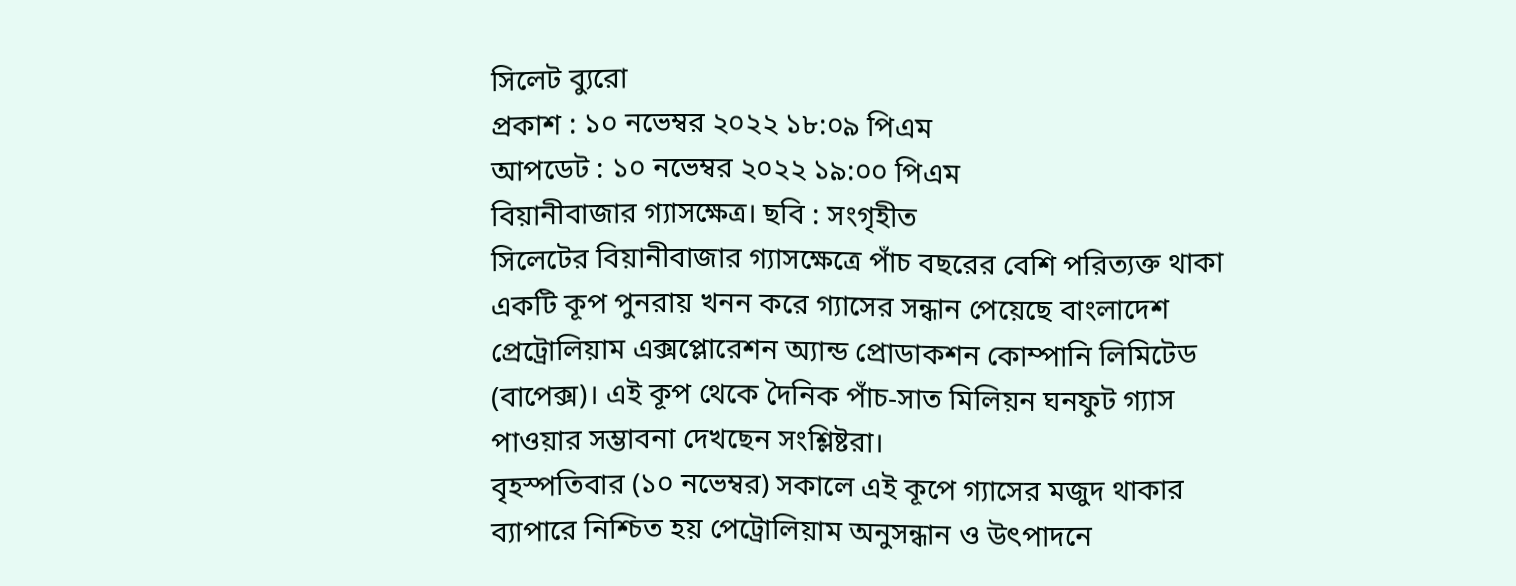সিলেট ব্যুরো
প্রকাশ : ১০ নভেম্বর ২০২২ ১৮:০৯ পিএম
আপডেট : ১০ নভেম্বর ২০২২ ১৯:০০ পিএম
বিয়ানীবাজার গ্যাসক্ষেত্র। ছবি : সংগৃহীত
সিলেটের বিয়ানীবাজার গ্যাসক্ষেত্রে পাঁচ বছরের বেশি পরিত্যক্ত থাকা একটি কূপ পুনরায় খনন করে গ্যাসের সন্ধান পেয়েছে বাংলাদেশ প্রেট্রোলিয়াম এক্সপ্লোরেশন অ্যান্ড প্রোডাকশন কোম্পানি লিমিটেড (বাপেক্স)। এই কূপ থেকে দৈনিক পাঁচ-সাত মিলিয়ন ঘনফুট গ্যাস পাওয়ার সম্ভাবনা দেখছেন সংশ্লিষ্টরা।
বৃহস্পতিবার (১০ নভেম্বর) সকালে এই কূপে গ্যাসের মজুদ থাকার ব্যাপারে নিশ্চিত হয় পেট্রোলিয়াম অনুসন্ধান ও উৎপাদনে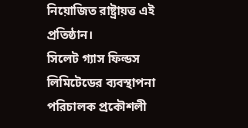নিয়োজিত রাষ্ট্রায়ত্ত এই প্রতিষ্ঠান।
সিলেট গ্যাস ফিল্ডস লিমিটেডের ব্যবস্থাপনা পরিচালক প্রকৌশলী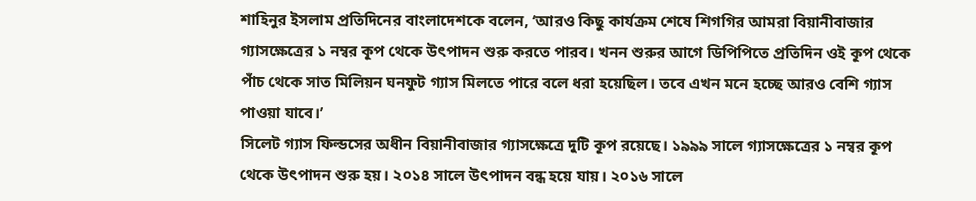শাহিনুর ইসলাম প্রতিদিনের বাংলাদেশকে বলেন, ‘আরও কিছু কার্যক্রম শেষে শিগগির আমরা বিয়ানীবাজার গ্যাসক্ষেত্রের ১ নম্বর কূপ থেকে উৎপাদন শুরু করতে পারব। খনন শুরুর আগে ডিপিপিতে প্রতিদিন ওই কূপ থেকে পাঁচ থেকে সাত মিলিয়ন ঘনফুট গ্যাস মিলতে পারে বলে ধরা হয়েছিল। তবে এখন মনে হচ্ছে আরও বেশি গ্যাস পাওয়া যাবে।’
সিলেট গ্যাস ফিল্ডসের অধীন বিয়ানীবাজার গ্যাসক্ষেত্রে দুটি কূপ রয়েছে। ১৯৯৯ সালে গ্যাসক্ষেত্রের ১ নম্বর কূপ থেকে উৎপাদন শুরু হয়। ২০১৪ সালে উৎপাদন বন্ধ হয়ে যায়। ২০১৬ সালে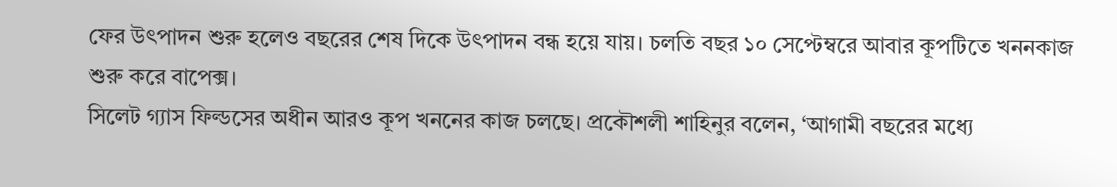ফের উৎপাদন শুরু হলেও বছরের শেষ দিকে উৎপাদন বন্ধ হয়ে যায়। চলতি বছর ১০ সেপ্টেম্বরে আবার কূপটিতে খননকাজ শুরু করে বাপেক্স।
সিলেট গ্যাস ফিল্ডসের অধীন আরও কূপ খননের কাজ চলছে। প্রকৌশলী শাহিনুর বলেন, ‘আগামী বছরের মধ্যে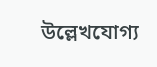উল্লেখযোগ্য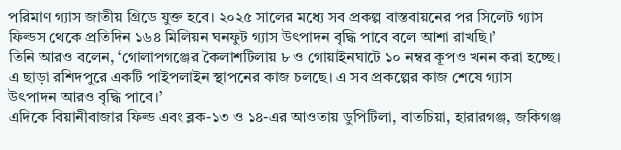পরিমাণ গ্যাস জাতীয় গ্রিডে যুক্ত হবে। ২০২৫ সালের মধ্যে সব প্রকল্প বাস্তবায়নের পর সিলেট গ্যাস ফিল্ডস থেকে প্রতিদিন ১৬৪ মিলিয়ন ঘনফুট গ্যাস উৎপাদন বৃদ্ধি পাবে বলে আশা রাখছি।’
তিনি আরও বলেন, ‘গোলাপগঞ্জের কৈলাশটিলায় ৮ ও গোয়াইনঘাটে ১০ নম্বর কূপও খনন করা হচ্ছে। এ ছাড়া রশিদপুরে একটি পাইপলাইন স্থাপনের কাজ চলছে। এ সব প্রকল্পের কাজ শেষে গ্যাস উৎপাদন আরও বৃদ্ধি পাবে।’
এদিকে বিয়ানীবাজার ফিল্ড এবং ব্লক-১৩ ও ১৪-এর আওতায় ডুপিটিলা, বাতচিয়া, হারারগঞ্জ, জকিগঞ্জ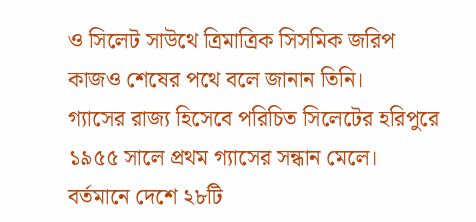ও সিলেট সাউথে ত্রিমাত্রিক সিসমিক জরিপ কাজও শেষের পথে বলে জানান তিনি।
গ্যাসের রাজ্য হিসেবে পরিচিত সিলেটের হরিপুরে ১৯৫৫ সালে প্রথম গ্যাসের সন্ধান মেলে। বর্তমানে দেশে ২৮টি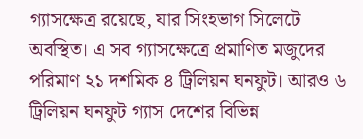গ্যাসক্ষেত্র রয়েছে, যার সিংহভাগ সিলেটে অবস্থিত। এ সব গ্যাসক্ষেত্রে প্রমাণিত মজুদের পরিমাণ ২১ দশমিক ৪ ট্রিলিয়ন ঘনফুট। আরও ৬ ট্রিলিয়ন ঘনফুট গ্যাস দেশের বিভিন্ন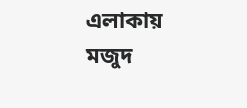এলাকায় মজুদ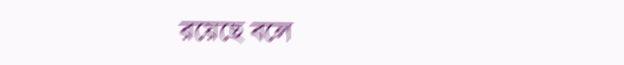রয়েছে বলে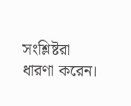সংশ্লিষ্টরা ধারণা করেন।